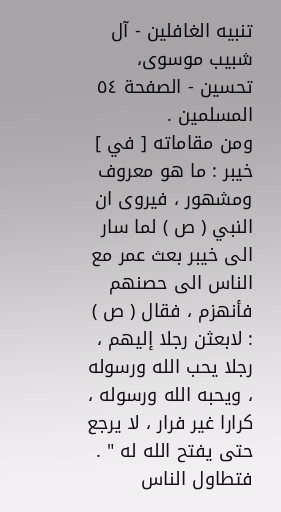تنبيه الغافلين - آل شبیب موسوی، تحسین - الصفحة ٥٤
المسلمين .
ومن مقاماته [ في ] خيبر : ما هو معروف ومشهور ، فيروى ان النبي ( ص ) لما سار الى خيبر بعث عمر مع الناس الى حصنهم فأنهزم ، فقال ( ص ) : لابعثن رجلا إليهم ، رجلا يحب الله ورسوله ، ويحبه الله ورسوله ، كرارا غير فرار ، لا يرجع حتى يفتح الله له " .
فتطاول الناس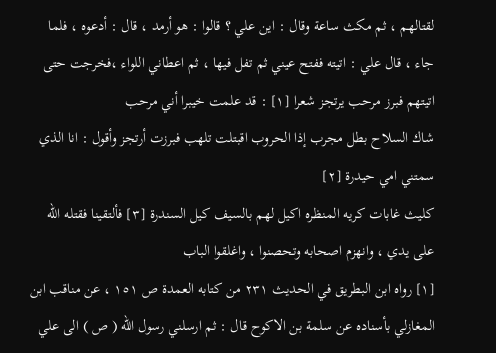لقتالهم ، ثم مكث ساعة وقال : اين علي ؟ قالوا : هو أرمد ، قال : أدعوه ، فلما جاء ، قال علي : اتيته ففتح عيني ثم تفل فيها ، ثم اعطاني اللواء ،فخرجت حتى اتيتهم فبرز مرحب يرتجز شعرا [١] : قد علمت خيبرا أني مرحب
شاك السلاح بطل مجرب إذا الحروب اقبتلت تلهب فبرزت أرتجز وأقول : انا الذي سمتني امي حيدرة [٢]
كليث غابات كريه المنظره اكيل لهم بالسيف كيل السندرة [٣] فألتقينا فقتله الله على يدي ، وانهزم اصحابه وتحصنوا ، واغلقوا الباب
[١] رواه ابن البطريق في الحديث ٢٣١ من كتابه العمدة ص ١٥١ ، عن مناقب ابن المغازلي بأسناده عن سلمة بن الاكوح قال : ثم ارسلني رسول الله ( ص ) الى علي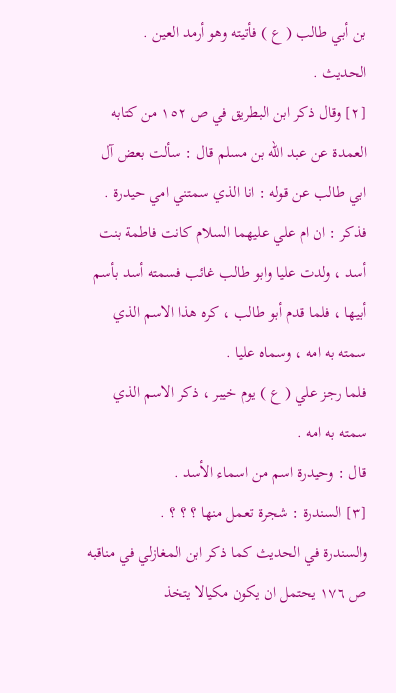بن أبي طالب ( ع ) فأتيته وهو أرمد العين .
الحديث .
[٢] وقال ذكر ابن البطريق في ص ١٥٢ من كتابه العمدة عن عبد الله بن مسلم قال : سألت بعض آل ابي طالب عن قوله : انا الذي سمتني امي حيدرة .
فذكر : ان ام علي عليهما السلام كانت فاطمة بنت أسد ، ولدت عليا وابو طالب غائب فسمته أسد بأسم أبيها ، فلما قدم أبو طالب ، كره هذا الاسم الذي سمته به امه ، وسماه عليا .
فلما رجز علي ( ع ) يوم خيبر ، ذكر الاسم الذي سمته به امه .
قال : وحيدرة اسم من اسماء الأسد .
[٣] السندرة : شجرة تعمل منها ؟ ؟ ؟ .
والسندرة في الحديث كما ذكر ابن المغازلي في مناقبه ص ١٧٦ يحتمل ان يكون مكيالا يتخذ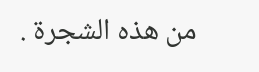من هذه الشجرة .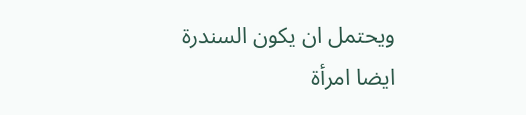ويحتمل ان يكون السندرة ايضا امرأة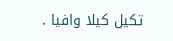تكيل كيلا وافيا .